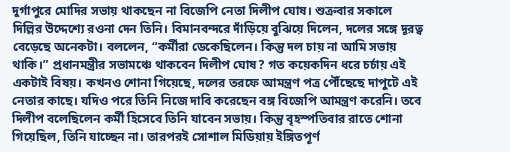দুর্গাপুরে মোদির সভায় থাকছেন না বিজেপি নেতা দিলীপ ঘোষ। শুক্রবার সকালে দিল্লির উদ্দেশ্যে রওনা দেন তিনি। বিমানবন্দরে দাঁড়িয়ে বুঝিয়ে দিলেন, দলের সঙ্গে দূরত্ব বেড়েছে অনেকটা। বললেন, “কর্মীরা ডেকেছিলেন। কিন্তু দল চায় না আমি সভায় থাকি।” প্রধানমন্ত্রীর সভামঞ্চে থাকবেন দিলীপ ঘোষ? গত কয়েকদিন ধরে চর্চায় এই একটাই বিষয়। কখনও শোনা গিয়েছে, দলের তরফে আমন্ত্রণ পত্র পৌঁছেছে দাপুটে এই নেতার কাছে। যদিও পরে তিনি নিজে দাবি করেছেন বঙ্গ বিজেপি আমন্ত্রণ করেনি। তবে দিলীপ বলেছিলেন কর্মী হিসেবে তিনি যাবেন সভায়। কিন্তু বৃহস্পতিবার রাতে শোনা গিয়েছিল, তিনি যাচ্ছেন না। তারপরই সোশাল মিডিয়ায় ইঙ্গিতপূর্ণ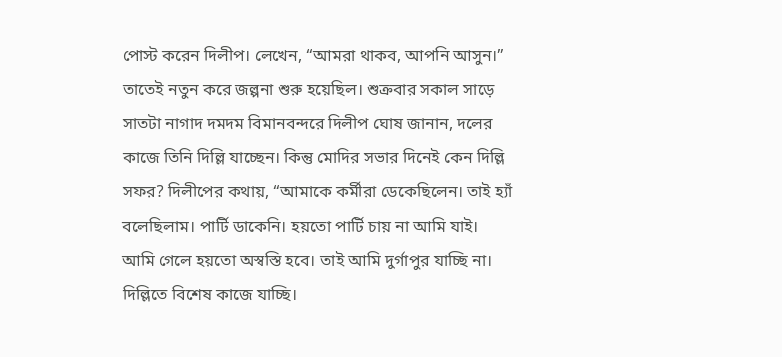পোস্ট করেন দিলীপ। লেখেন, “আমরা থাকব, আপনি আসুন।” তাতেই নতুন করে জল্পনা শুরু হয়েছিল। শুক্রবার সকাল সাড়ে সাতটা নাগাদ দমদম বিমানবন্দরে দিলীপ ঘোষ জানান, দলের কাজে তিনি দিল্লি যাচ্ছেন। কিন্তু মোদির সভার দিনেই কেন দিল্লি সফর? দিলীপের কথায়, “আমাকে কর্মীরা ডেকেছিলেন। তাই হ্যাঁ বলেছিলাম। পার্টি ডাকেনি। হয়তো পার্টি চায় না আমি যাই। আমি গেলে হয়তো অস্বস্তি হবে। তাই আমি দুর্গাপুর যাচ্ছি না। দিল্লিতে বিশেষ কাজে যাচ্ছি।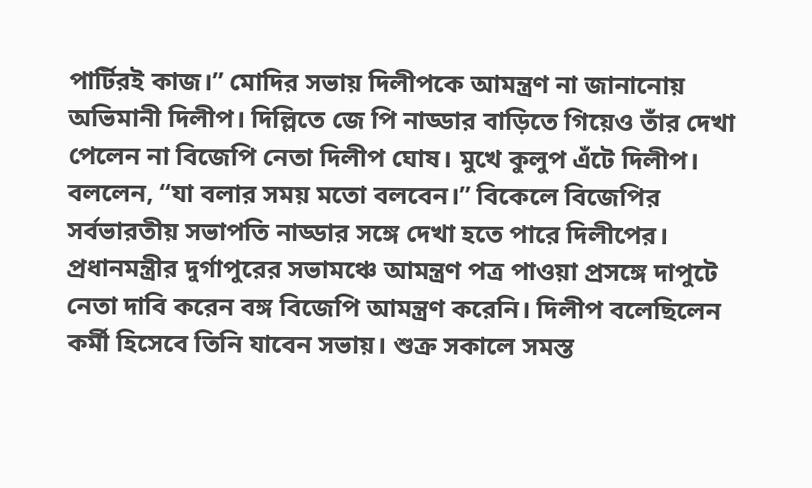পার্টিরই কাজ।” মোদির সভায় দিলীপকে আমন্ত্রণ না জানানোয় অভিমানী দিলীপ। দিল্লিতে জে পি নাড্ডার বাড়িতে গিয়েও তাঁর দেখা পেলেন না বিজেপি নেতা দিলীপ ঘোষ। মুখে কুলুপ এঁটে দিলীপ। বললেন, “যা বলার সময় মতো বলবেন।” বিকেলে বিজেপির সর্বভারতীয় সভাপতি নাড্ডার সঙ্গে দেখা হতে পারে দিলীপের। প্রধানমন্ত্রীর দুর্গাপুরের সভামঞ্চে আমন্ত্রণ পত্র পাওয়া প্রসঙ্গে দাপুটে নেতা দাবি করেন বঙ্গ বিজেপি আমন্ত্রণ করেনি। দিলীপ বলেছিলেন কর্মী হিসেবে তিনি যাবেন সভায়। শুক্র সকালে সমস্ত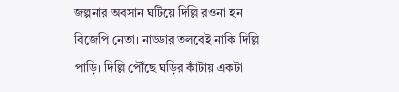জল্পনার অবসান ঘটিয়ে দিল্লি রওনা হন বিজেপি নেতা। নাড্ডার তলবেই নাকি দিল্লি পাড়ি। দিল্লি পৌঁছে ঘড়ির কাঁটায় একটা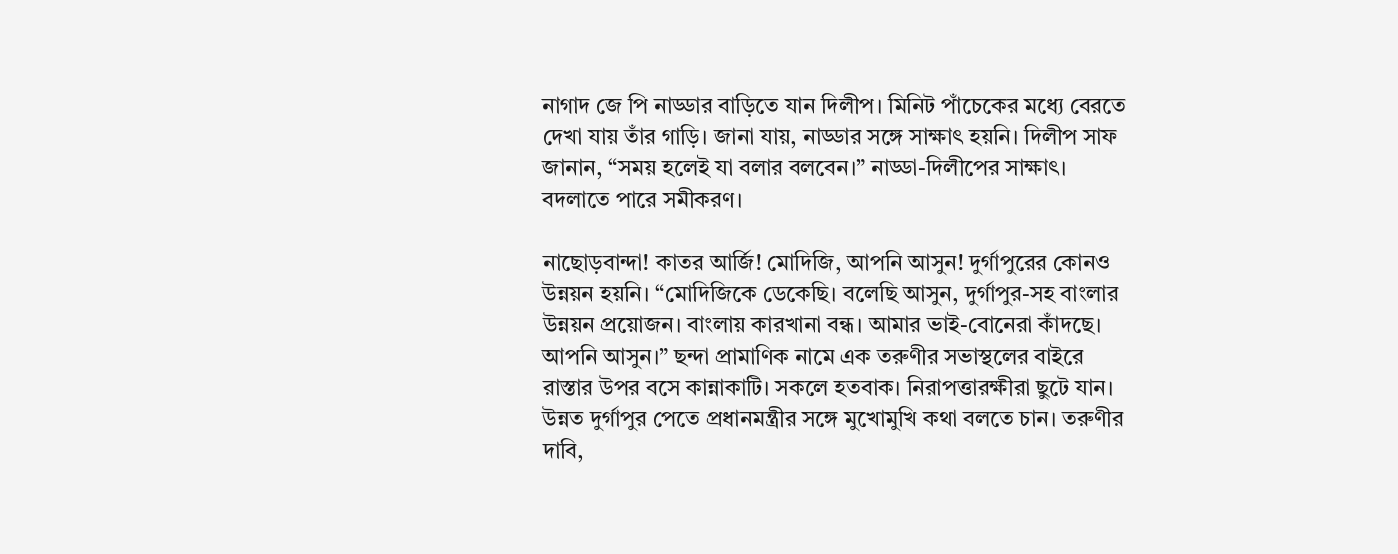নাগাদ জে পি নাড্ডার বাড়িতে যান দিলীপ। মিনিট পাঁচেকের মধ্যে বেরতে দেখা যায় তাঁর গাড়ি। জানা যায়, নাড্ডার সঙ্গে সাক্ষাৎ হয়নি। দিলীপ সাফ জানান, “সময় হলেই যা বলার বলবেন।” নাড্ডা-দিলীপের সাক্ষাৎ। বদলাতে পারে সমীকরণ।

নাছোড়বান্দা! কাতর আর্জি! মোদিজি, আপনি আসুন! দুর্গাপুরের কোনও উন্নয়ন হয়নি। “মোদিজিকে ডেকেছি। বলেছি আসুন, দুর্গাপুর-সহ বাংলার উন্নয়ন প্রয়োজন। বাংলায় কারখানা বন্ধ। আমার ভাই-বোনেরা কাঁদছে। আপনি আসুন।” ছন্দা প্রামাণিক নামে এক তরুণীর সভাস্থলের বাইরে রাস্তার উপর বসে কান্নাকাটি। সকলে হতবাক। নিরাপত্তারক্ষীরা ছুটে যান। উন্নত দুর্গাপুর পেতে প্রধানমন্ত্রীর সঙ্গে মুখোমুখি কথা বলতে চান। তরুণীর দাবি,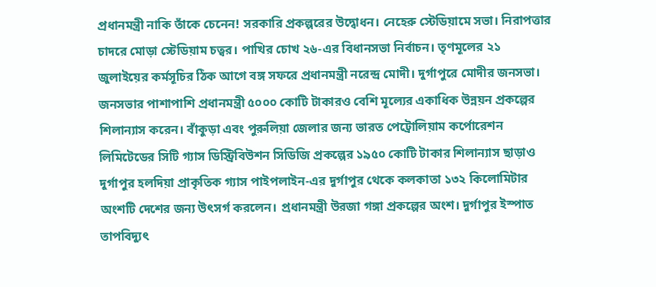প্রধানমন্ত্রী নাকি তাঁকে চেনেন! সরকারি প্রকল্পরের উদ্বোধন। নেহেরু স্টেডিয়ামে সভা। নিরাপত্তার চাদরে মোড়া স্টেডিয়াম চত্বর। পাখির চোখ ২৬-এর বিধানসভা নির্বাচন। তৃণমূলের ২১ জুলাইয়ের কর্মসূচির ঠিক আগে বঙ্গ সফরে প্রধানমন্ত্রী নরেন্দ্র মোদী। দুর্গাপুরে মোদীর জনসভা। জনসভার পাশাপাশি প্রধানমন্ত্রী ৫০০০ কোটি টাকারও বেশি মূল্যের একাধিক উন্নয়ন প্রকল্পের শিলান্যাস করেন। বাঁকুড়া এবং পুরুলিয়া জেলার জন্য ভারত পেট্রোলিয়াম কর্পোরেশন লিমিটেডের সিটি গ্যাস ডিস্ট্রিবিউশন সিডিজি প্রকল্পের ১৯৫০ কোটি টাকার শিলান্যাস ছাড়াও দুর্গাপুর হলদিয়া প্রাকৃতিক গ্যাস পাইপলাইন-এর দুর্গাপুর থেকে কলকাতা ১৩২ কিলোমিটার অংশটি দেশের জন্য উৎসর্গ করলেন। প্রধানমন্ত্রী উরজা গঙ্গা প্রকল্পের অংশ। দুর্গাপুর ইস্পাত তাপবিদ্যুৎ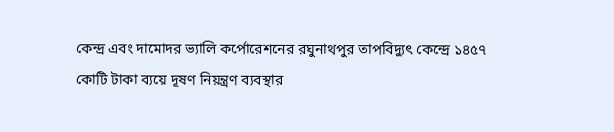কেন্দ্র এবং দামোদর ভ্যালি কর্পোরেশনের রঘুনাথপুর তাপবিদ্যুৎ কেন্দ্রে ১৪৫৭ কোটি টাকা ব্যয়ে দূষণ নিয়ন্ত্রণ ব্যবস্থার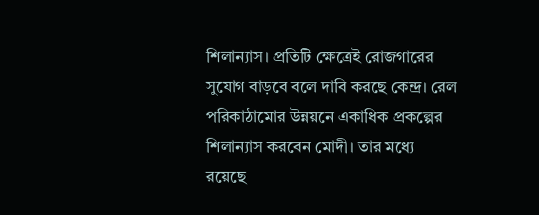শিলান্যাস। প্রতিটি ক্ষেত্রেই রোজগারের সুযোগ বাড়বে বলে দাবি করছে কেন্দ্র। রেল পরিকাঠামোর উন্নয়নে একাধিক প্রকল্পের শিলান্যাস করবেন মোদী। তার মধ্যে রয়েছে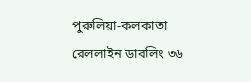পুরুলিয়া-কলকাতা রেললাইন ডাবলিং ৩৬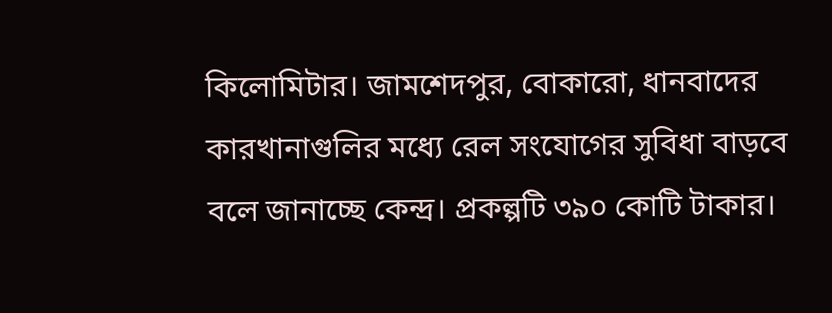কিলোমিটার। জামশেদপুর, বোকারো, ধানবাদের কারখানাগুলির মধ্যে রেল সংযোগের সুবিধা বাড়বে বলে জানাচ্ছে কেন্দ্র। প্রকল্পটি ৩৯০ কোটি টাকার।